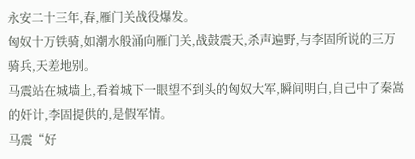永安二十三年,春,雁门关战役爆发。
匈奴十万铁骑,如潮水般涌向雁门关,战鼓震天,杀声遍野,与李固所说的三万骑兵,天差地别。
马震站在城墙上,看着城下一眼望不到头的匈奴大军,瞬间明白,自己中了秦嵩的奸计,李固提供的,是假军情。
马震“好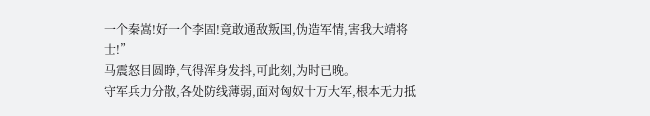一个秦嵩!好一个李固!竟敢通敌叛国,伪造军情,害我大靖将士!”
马震怒目圆睁,气得浑身发抖,可此刻,为时已晚。
守军兵力分散,各处防线薄弱,面对匈奴十万大军,根本无力抵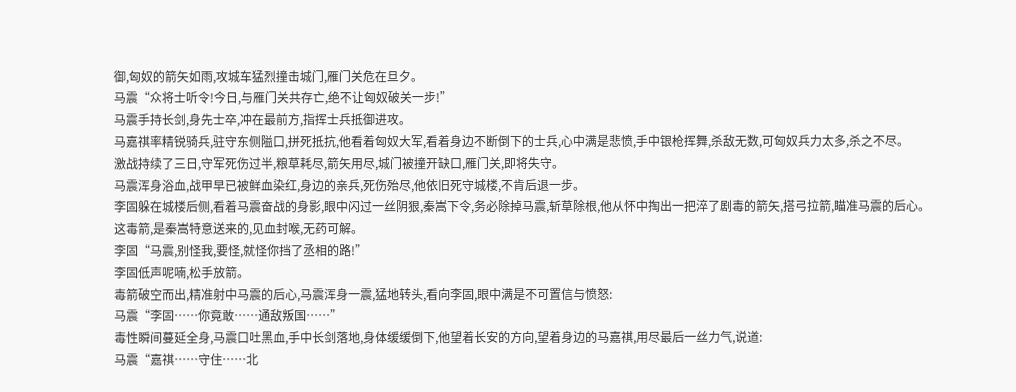御,匈奴的箭矢如雨,攻城车猛烈撞击城门,雁门关危在旦夕。
马震“众将士听令!今日,与雁门关共存亡,绝不让匈奴破关一步!”
马震手持长剑,身先士卒,冲在最前方,指挥士兵抵御进攻。
马嘉祺率精锐骑兵,驻守东侧隘口,拼死抵抗,他看着匈奴大军,看着身边不断倒下的士兵,心中满是悲愤,手中银枪挥舞,杀敌无数,可匈奴兵力太多,杀之不尽。
激战持续了三日,守军死伤过半,粮草耗尽,箭矢用尽,城门被撞开缺口,雁门关,即将失守。
马震浑身浴血,战甲早已被鲜血染红,身边的亲兵,死伤殆尽,他依旧死守城楼,不肯后退一步。
李固躲在城楼后侧,看着马震奋战的身影,眼中闪过一丝阴狠,秦嵩下令,务必除掉马震,斩草除根,他从怀中掏出一把淬了剧毒的箭矢,搭弓拉箭,瞄准马震的后心。
这毒箭,是秦嵩特意送来的,见血封喉,无药可解。
李固“马震,别怪我,要怪,就怪你挡了丞相的路!”
李固低声呢喃,松手放箭。
毒箭破空而出,精准射中马震的后心,马震浑身一震,猛地转头,看向李固,眼中满是不可置信与愤怒:
马震“李固……你竟敢……通敌叛国……”
毒性瞬间蔓延全身,马震口吐黑血,手中长剑落地,身体缓缓倒下,他望着长安的方向,望着身边的马嘉祺,用尽最后一丝力气,说道:
马震“嘉祺……守住……北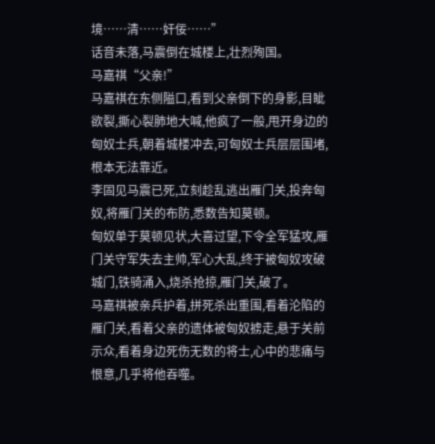境……清……奸佞……”
话音未落,马震倒在城楼上,壮烈殉国。
马嘉祺“父亲!”
马嘉祺在东侧隘口,看到父亲倒下的身影,目眦欲裂,撕心裂肺地大喊,他疯了一般,甩开身边的匈奴士兵,朝着城楼冲去,可匈奴士兵层层围堵,根本无法靠近。
李固见马震已死,立刻趁乱逃出雁门关,投奔匈奴,将雁门关的布防,悉数告知莫顿。
匈奴单于莫顿见状,大喜过望,下令全军猛攻,雁门关守军失去主帅,军心大乱,终于被匈奴攻破城门,铁骑涌入,烧杀抢掠,雁门关,破了。
马嘉祺被亲兵护着,拼死杀出重围,看着沦陷的雁门关,看着父亲的遗体被匈奴掳走,悬于关前示众,看着身边死伤无数的将士,心中的悲痛与恨意,几乎将他吞噬。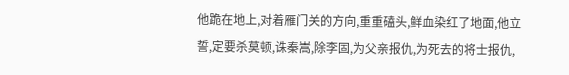他跪在地上,对着雁门关的方向,重重磕头,鲜血染红了地面,他立誓,定要杀莫顿,诛秦嵩,除李固,为父亲报仇,为死去的将士报仇,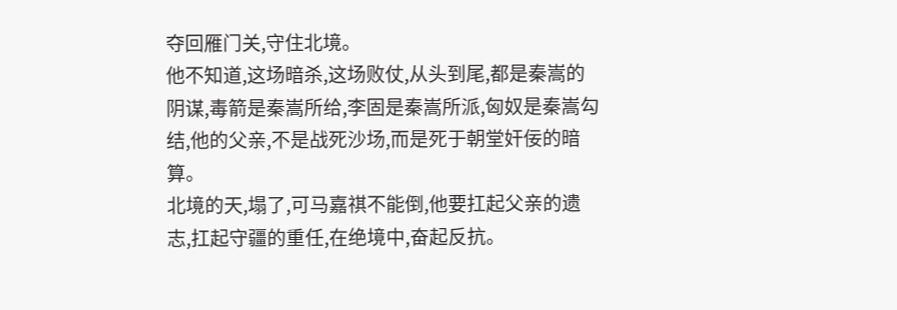夺回雁门关,守住北境。
他不知道,这场暗杀,这场败仗,从头到尾,都是秦嵩的阴谋,毒箭是秦嵩所给,李固是秦嵩所派,匈奴是秦嵩勾结,他的父亲,不是战死沙场,而是死于朝堂奸佞的暗算。
北境的天,塌了,可马嘉祺不能倒,他要扛起父亲的遗志,扛起守疆的重任,在绝境中,奋起反抗。